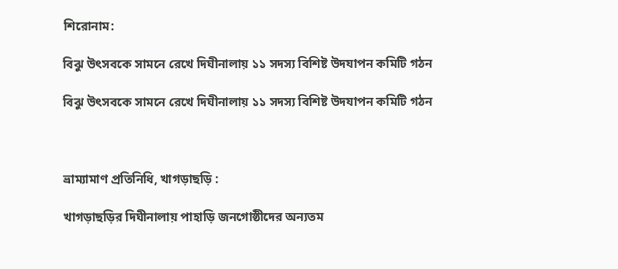শিরোনাম:

বিঝু উৎসবকে সামনে রেখে দিঘীনালায় ১১ সদস্য বিশিষ্ট উদযাপন কমিটি গঠন

বিঝু উৎসবকে সামনে রেখে দিঘীনালায় ১১ সদস্য বিশিষ্ট উদযাপন কমিটি গঠন



ভ্রাম্যামাণ প্রতিনিধি, খাগড়াছড়ি :

খাগড়াছড়ির দিঘীনালায় পাহাড়ি জনগোষ্ঠীদের অন্যতম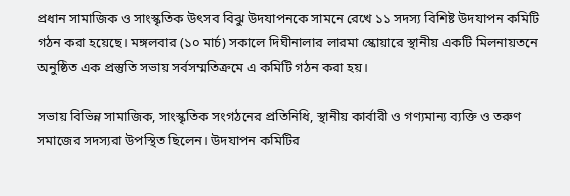প্রধান সামাজিক ও সাংস্কৃতিক উৎসব বিঝু উদযাপনকে সামনে রেখে ১১ সদস্য বিশিষ্ট উদযাপন কমিটি গঠন করা হয়েছে। মঙ্গলবার (১০ মার্চ) সকালে দিঘীনালার লারমা স্কোয়ারে স্থানীয় একটি মিলনায়তনে অনুষ্ঠিত এক প্রস্তুতি সভায় সর্বসম্মতিক্রমে এ কমিটি গঠন করা হয়।

সভায় বিভিন্ন সামাজিক, সাংস্কৃতিক সংগঠনের প্রতিনিধি, স্থানীয় কার্বারী ও গণ্যমান্য ব্যক্তি ও তরুণ সমাজের সদস্যরা উপস্থিত ছিলেন। উদযাপন কমিটির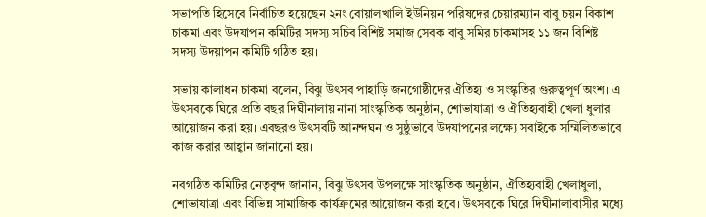সভাপতি হিসেবে নির্বাচিত হয়েছেন ২নং বোয়ালখালি ইউনিয়ন পরিষদের চেয়ারম্যান বাবু চয়ন বিকাশ চাকমা এবং উদযাপন কমিটির সদস্য সচিব বিশিষ্ট সমাজ সেবক বাবু সমির চাকমাসহ ১১ জন বিশিষ্ট সদস্য উদয়াপন কমিটি গঠিত হয়।

সভায় কালাধন চাকমা বলেন, বিঝু উৎসব পাহাড়ি জনগোষ্ঠীদের ঐতিহ্য ও সংস্কৃতির গুরুত্বপূর্ণ অংশ। এ উৎসবকে ঘিরে প্রতি বছর দিঘীনালায় নানা সাংস্কৃতিক অনুষ্ঠান, শোভাযাত্রা ও ঐতিহ্যবাহী খেলা ধুলার আয়োজন করা হয়। এবছরও উৎসবটি আনন্দঘন ও সুষ্ঠুভাবে উদযাপনের লক্ষ্যে সবাইকে সম্মিলিতভাবে কাজ করার আহ্বান জানানো হয়।

নবগঠিত কমিটির নেতৃবৃন্দ জানান, বিঝু উৎসব উপলক্ষে সাংস্কৃতিক অনুষ্ঠান, ঐতিহ্যবাহী খেলাধুলা, শোভাযাত্রা এবং বিভিন্ন সামাজিক কার্যক্রমের আয়োজন করা হবে। উৎসবকে ঘিরে দিঘীনালাবাসীর মধ্যে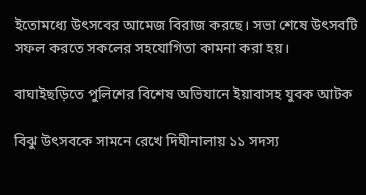ইতোমধ্যে উৎসবের আমেজ বিরাজ করছে। সভা শেষে উৎসবটি সফল করতে সকলের সহযোগিতা কামনা করা হয়।

বাঘাইছড়িতে পুলিশের বিশেষ অভিযানে ইয়াবাসহ যুবক আটক

বিঝু উৎসবকে সামনে রেখে দিঘীনালায় ১১ সদস্য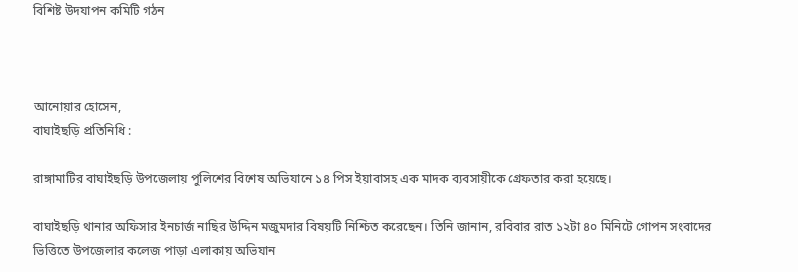বিশিষ্ট উদযাপন কমিটি গঠন



আনোয়ার হোসেন,
বাঘাইছড়ি প্রতিনিধি :

রাঙ্গামাটির বাঘাইছড়ি উপজেলায় পুলিশের বিশেষ অভিযানে ১৪ পিস ইয়াবাসহ এক মাদক ব্যবসায়ীকে গ্রেফতার করা হয়েছে।

বাঘাইছড়ি থানার অফিসার ইনচার্জ নাছির উদ্দিন মজুমদার বিষয়টি নিশ্চিত করেছেন। তিনি জানান, রবিবার রাত ১২টা ৪০ মিনিটে গোপন সংবাদের ভিত্তিতে উপজেলার কলেজ পাড়া এলাকায় অভিযান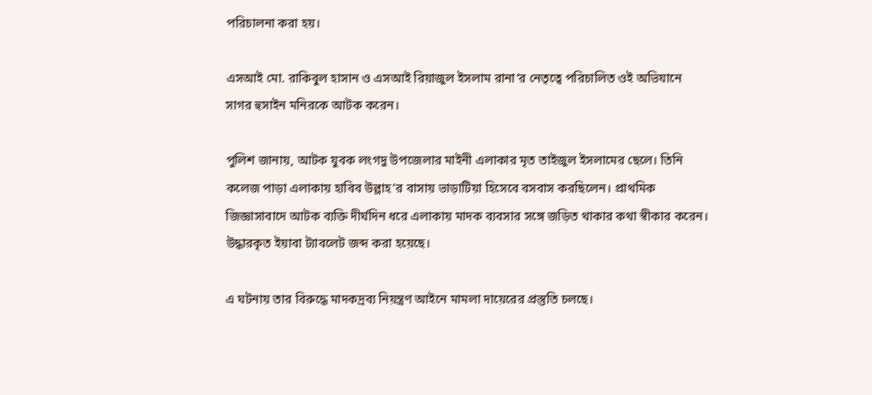পরিচালনা করা হয়।

এসআই মো. রাকিবুল হাসান ও এসআই রিয়াজুল ইসলাম রানা’র নেতৃত্বে পরিচালিত ওই অভিযানে সাগর হুসাইন মনিরকে আটক করেন।

পুলিশ জানায়, আটক যুবক লংগদু উপজেলার মাইনী এলাকার মৃত তাইজুল ইসলামের ছেলে। তিনি কলেজ পাড়া এলাকায় হাবিব উল্লাহ’র বাসায় ভাড়াটিয়া হিসেবে বসবাস করছিলেন। প্রাথমিক জিজ্ঞাসাবাদে আটক ব্যক্তি দীর্ঘদিন ধরে এলাকায় মাদক ব্যবসার সঙ্গে জড়িত থাকার কথা স্বীকার করেন। উদ্ধারকৃত ইয়াবা ট্যাবলেট জব্দ করা হয়েছে।

এ ঘটনায় তার বিরুদ্ধে মাদকদ্রব্য নিয়ন্ত্রণ আইনে মামলা দায়েরের প্রস্তুতি চলছে।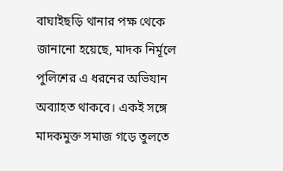বাঘাইছড়ি থানার পক্ষ থেকে জানানো হয়েছে, মাদক নির্মূলে পুলিশের এ ধরনের অভিযান অব্যাহত থাকবে। একই সঙ্গে মাদকমুক্ত সমাজ গড়ে তুলতে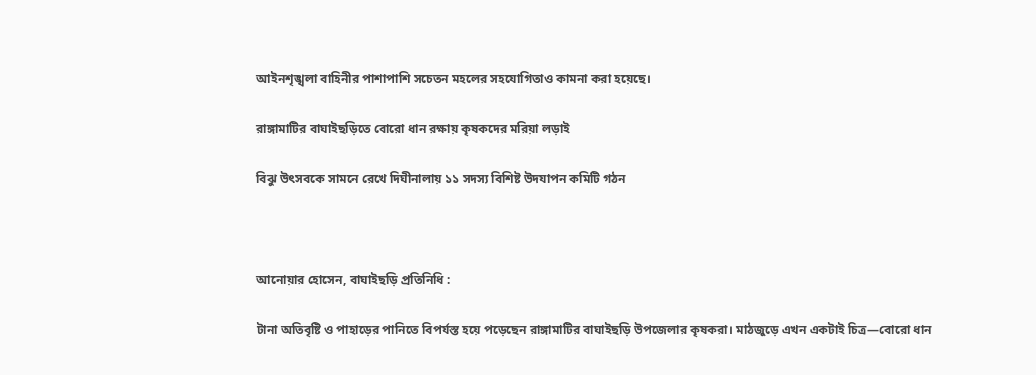আইনশৃঙ্খলা বাহিনীর পাশাপাশি সচেতন মহলের সহযোগিতাও কামনা করা হয়েছে।

রাঙ্গামাটির বাঘাইছড়িতে বোরো ধান রক্ষায় কৃষকদের মরিয়া লড়াই

বিঝু উৎসবকে সামনে রেখে দিঘীনালায় ১১ সদস্য বিশিষ্ট উদযাপন কমিটি গঠন



আনোয়ার হোসেন, বাঘাইছড়ি প্রতিনিধি :

টানা অতিবৃষ্টি ও পাহাড়ের পানিতে বিপর্যস্ত হয়ে পড়েছেন রাঙ্গামাটির বাঘাইছড়ি উপজেলার কৃষকরা। মাঠজুড়ে এখন একটাই চিত্র—বোরো ধান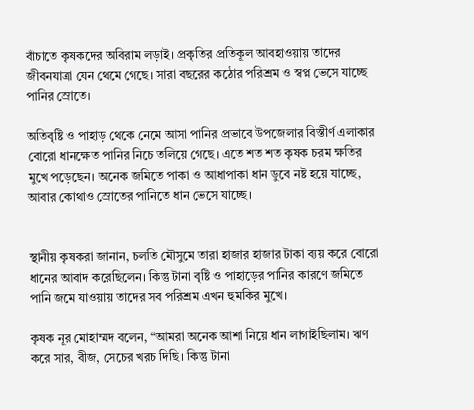বাঁচাতে কৃষকদের অবিরাম লড়াই। প্রকৃতির প্রতিকূল আবহাওয়ায় তাদের জীবনযাত্রা যেন থেমে গেছে। সারা বছরের কঠোর পরিশ্রম ও স্বপ্ন ভেসে যাচ্ছে পানির স্রোতে।

অতিবৃষ্টি ও পাহাড় থেকে নেমে আসা পানির প্রভাবে উপজেলার বিস্তীর্ণ এলাকার বোরো ধানক্ষেত পানির নিচে তলিয়ে গেছে। এতে শত শত কৃষক চরম ক্ষতির মুখে পড়েছেন। অনেক জমিতে পাকা ও আধাপাকা ধান ডুবে নষ্ট হয়ে যাচ্ছে, আবার কোথাও স্রোতের পানিতে ধান ভেসে যাচ্ছে।


স্থানীয় কৃষকরা জানান, চলতি মৌসুমে তারা হাজার হাজার টাকা ব্যয় করে বোরো ধানের আবাদ করেছিলেন। কিন্তু টানা বৃষ্টি ও পাহাড়ের পানির কারণে জমিতে পানি জমে যাওয়ায় তাদের সব পরিশ্রম এখন হুমকির মুখে।

কৃষক নূর মোহাম্মদ বলেন, “আমরা অনেক আশা নিয়ে ধান লাগাইছিলাম। ঋণ করে সার, বীজ, সেচের খরচ দিছি। কিন্তু টানা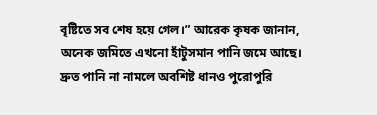বৃষ্টিতে সব শেষ হয়ে গেল।” আরেক কৃষক জানান, অনেক জমিতে এখনো হাঁটুসমান পানি জমে আছে। দ্রুত পানি না নামলে অবশিষ্ট ধানও পুরোপুরি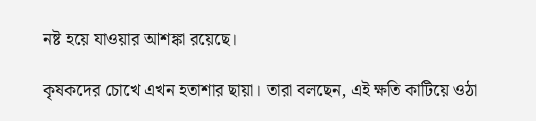নষ্ট হয়ে যাওয়ার আশঙ্কা রয়েছে।

কৃষকদের চোখে এখন হতাশার ছায়া। তারা বলছেন, এই ক্ষতি কাটিয়ে ওঠা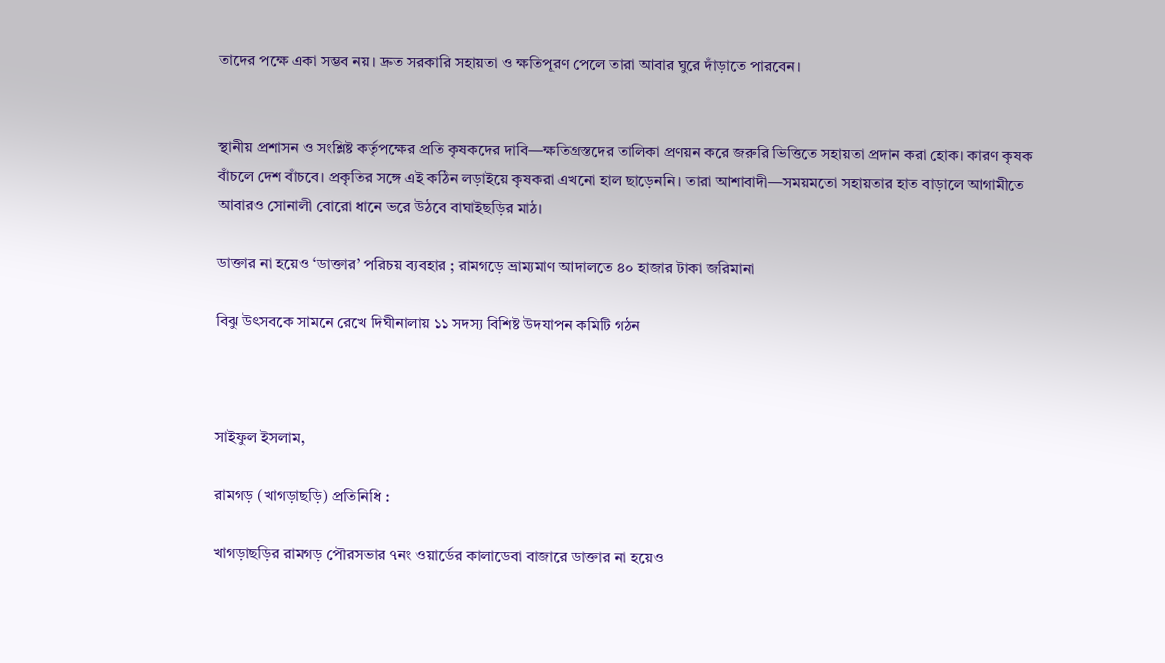তাদের পক্ষে একা সম্ভব নয়। দ্রুত সরকারি সহায়তা ও ক্ষতিপূরণ পেলে তারা আবার ঘুরে দাঁড়াতে পারবেন।


স্থানীয় প্রশাসন ও সংশ্লিষ্ট কর্তৃপক্ষের প্রতি কৃষকদের দাবি—ক্ষতিগ্রস্তদের তালিকা প্রণয়ন করে জরুরি ভিত্তিতে সহায়তা প্রদান করা হোক। কারণ কৃষক বাঁচলে দেশ বাঁচবে। প্রকৃতির সঙ্গে এই কঠিন লড়াইয়ে কৃষকরা এখনো হাল ছাড়েননি। তারা আশাবাদী—সময়মতো সহায়তার হাত বাড়ালে আগামীতে আবারও সোনালী বোরো ধানে ভরে উঠবে বাঘাইছড়ির মাঠ।

ডাক্তার না হয়েও ‘ডাক্তার’ পরিচয় ব্যবহার ; রামগড়ে ভ্রাম্যমাণ আদালতে ৪০ হাজার টাকা জরিমানা

বিঝু উৎসবকে সামনে রেখে দিঘীনালায় ১১ সদস্য বিশিষ্ট উদযাপন কমিটি গঠন



সাইফুল ইসলাম,

রামগড় (খাগড়াছড়ি) প্রতিনিধি :

খাগড়াছড়ির রামগড় পৌরসভার ৭নং ওয়ার্ডের কালাডেবা বাজারে ডাক্তার না হয়েও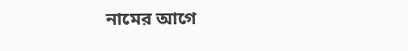নামের আগে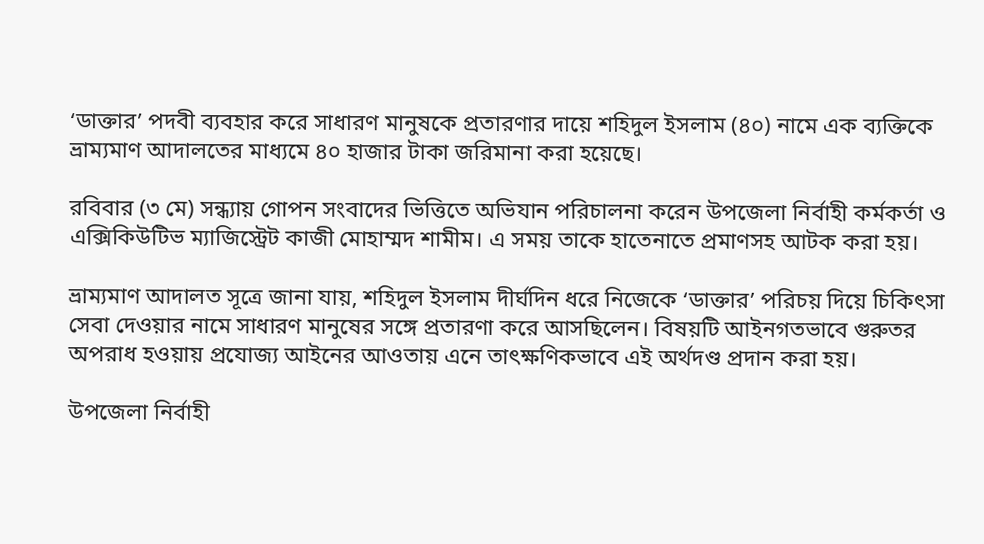‘ডাক্তার’ পদবী ব্যবহার করে সাধারণ মানুষকে প্রতারণার দায়ে শহিদুল ইসলাম (৪০) নামে এক ব্যক্তিকে ভ্রাম্যমাণ আদালতের মাধ্যমে ৪০ হাজার টাকা জরিমানা করা হয়েছে।

রবিবার (৩ মে) সন্ধ্যায় গোপন সংবাদের ভিত্তিতে অভিযান পরিচালনা করেন উপজেলা নির্বাহী কর্মকর্তা ও এক্সিকিউটিভ ম্যাজিস্ট্রেট কাজী মোহাম্মদ শামীম। এ সময় তাকে হাতেনাতে প্রমাণসহ আটক করা হয়।

ভ্রাম্যমাণ আদালত সূত্রে জানা যায়, শহিদুল ইসলাম দীর্ঘদিন ধরে নিজেকে ‘ডাক্তার’ পরিচয় দিয়ে চিকিৎসা সেবা দেওয়ার নামে সাধারণ মানুষের সঙ্গে প্রতারণা করে আসছিলেন। বিষয়টি আইনগতভাবে গুরুতর অপরাধ হওয়ায় প্রযোজ্য আইনের আওতায় এনে তাৎক্ষণিকভাবে এই অর্থদণ্ড প্রদান করা হয়।

উপজেলা নির্বাহী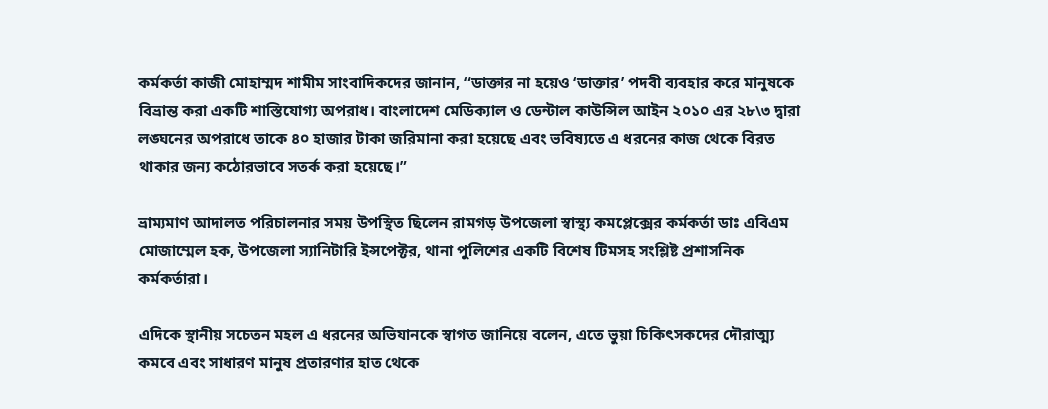কর্মকর্তা কাজী মোহাম্মদ শামীম সাংবাদিকদের জানান, “ডাক্তার না হয়েও ‘ডাক্তার’ পদবী ব্যবহার করে মানুষকে বিভ্রান্ত করা একটি শাস্তিযোগ্য অপরাধ। বাংলাদেশ মেডিক্যাল ও ডেন্টাল কাউন্সিল আইন ২০১০ এর ২৮\৩ দ্বারা লঙ্ঘনের অপরাধে তাকে ৪০ হাজার টাকা জরিমানা করা হয়েছে এবং ভবিষ্যতে এ ধরনের কাজ থেকে বিরত থাকার জন্য কঠোরভাবে সতর্ক করা হয়েছে।”

ভ্রাম্যমাণ আদালত পরিচালনার সময় উপস্থিত ছিলেন রামগড় উপজেলা স্বাস্থ্য কমপ্লেক্সের কর্মকর্তা ডাঃ এবিএম মোজাম্মেল হক, উপজেলা স্যানিটারি ইন্সপেক্টর, থানা পুলিশের একটি বিশেষ টিমসহ সংশ্লিষ্ট প্রশাসনিক কর্মকর্তারা।

এদিকে স্থানীয় সচেতন মহল এ ধরনের অভিযানকে স্বাগত জানিয়ে বলেন, এতে ভুয়া চিকিৎসকদের দৌরাত্ম্য কমবে এবং সাধারণ মানুষ প্রতারণার হাত থেকে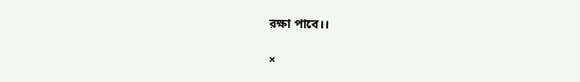রক্ষা পাবে।।

×